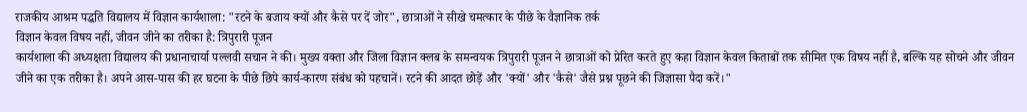राजकीय आश्रम पद्धति विद्यालय में विज्ञान कार्यशाला: "रटने के बजाय क्यों और कैसे पर दें जोर", छात्राओं ने सीखे चमत्कार के पीछे के वैज्ञानिक तर्क
विज्ञान केवल विषय नहीं, जीवन जीने का तरीका है: त्रिपुरारी पूजन
कार्यशाला की अध्यक्षता विद्यालय की प्रधानाचार्या पल्लवी सचान ने की। मुख्य वक्ता और जिला विज्ञान क्लब के समन्वयक त्रिपुरारी पूजन ने छात्राओं को प्रेरित करते हुए कहा विज्ञान केवल किताबों तक सीमित एक विषय नहीं है, बल्कि यह सोचने और जीवन जीने का एक तरीका है। अपने आस-पास की हर घटना के पीछे छिपे कार्य-कारण संबंध को पहचानें। रटने की आदत छोड़ें और 'क्यों' और 'कैसे' जैसे प्रश्न पूछने की जिज्ञासा पैदा करें।"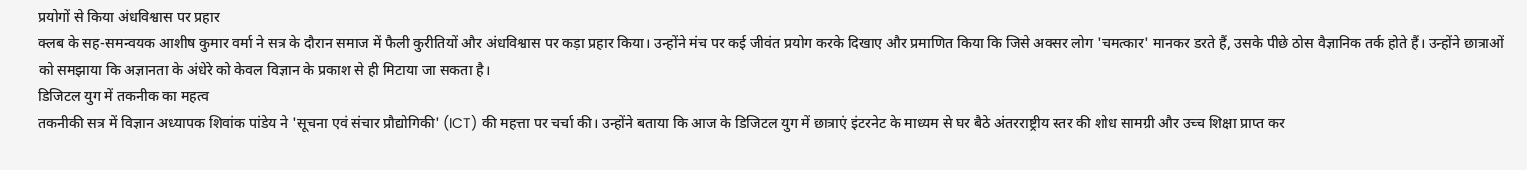प्रयोगों से किया अंधविश्वास पर प्रहार
क्लब के सह-समन्वयक आशीष कुमार वर्मा ने सत्र के दौरान समाज में फैली कुरीतियों और अंधविश्वास पर कड़ा प्रहार किया। उन्होंने मंच पर कई जीवंत प्रयोग करके दिखाए और प्रमाणित किया कि जिसे अक्सर लोग 'चमत्कार' मानकर डरते हैं, उसके पीछे ठोस वैज्ञानिक तर्क होते हैं। उन्होंने छात्राओं को समझाया कि अज्ञानता के अंधेरे को केवल विज्ञान के प्रकाश से ही मिटाया जा सकता है।
डिजिटल युग में तकनीक का महत्व
तकनीकी सत्र में विज्ञान अध्यापक शिवांक पांडेय ने 'सूचना एवं संचार प्रौद्योगिकी' (ICT) की महत्ता पर चर्चा की। उन्होंने बताया कि आज के डिजिटल युग में छात्राएं इंटरनेट के माध्यम से घर बैठे अंतरराष्ट्रीय स्तर की शोध सामग्री और उच्च शिक्षा प्राप्त कर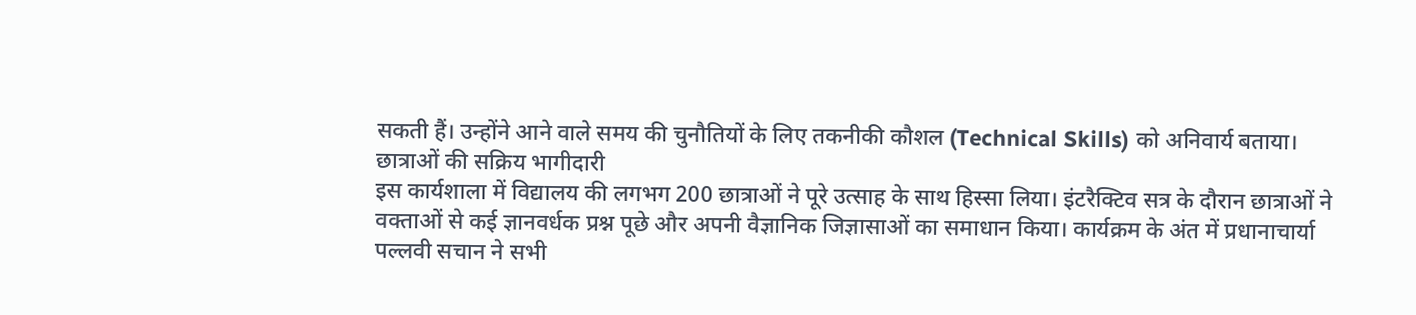सकती हैं। उन्होंने आने वाले समय की चुनौतियों के लिए तकनीकी कौशल (Technical Skills) को अनिवार्य बताया।
छात्राओं की सक्रिय भागीदारी
इस कार्यशाला में विद्यालय की लगभग 200 छात्राओं ने पूरे उत्साह के साथ हिस्सा लिया। इंटरैक्टिव सत्र के दौरान छात्राओं ने वक्ताओं से कई ज्ञानवर्धक प्रश्न पूछे और अपनी वैज्ञानिक जिज्ञासाओं का समाधान किया। कार्यक्रम के अंत में प्रधानाचार्या पल्लवी सचान ने सभी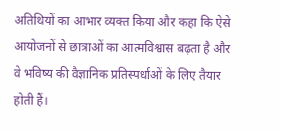अतिथियों का आभार व्यक्त किया और कहा कि ऐसे आयोजनों से छात्राओं का आत्मविश्वास बढ़ता है और वे भविष्य की वैज्ञानिक प्रतिस्पर्धाओं के लिए तैयार होती हैं।